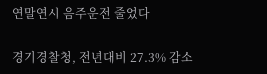연말연시 음주운전 줄었다

경기경찰청, 전년대비 27.3% 감소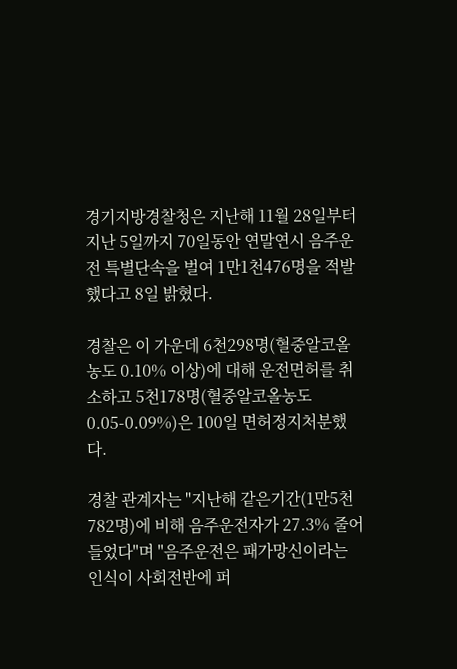경기지방경찰청은 지난해 11월 28일부터 지난 5일까지 70일동안 연말연시 음주운전 특별단속을 벌여 1만1천476명을 적발했다고 8일 밝혔다.

경찰은 이 가운데 6천298명(혈중알코올농도 0.10% 이상)에 대해 운전면허를 취소하고 5천178명(혈중알코올농도 0.05-0.09%)은 100일 면허정지처분했다.

경찰 관계자는 "지난해 같은기간(1만5천782명)에 비해 음주운전자가 27.3% 줄어 들었다"며 "음주운전은 패가망신이라는 인식이 사회전반에 퍼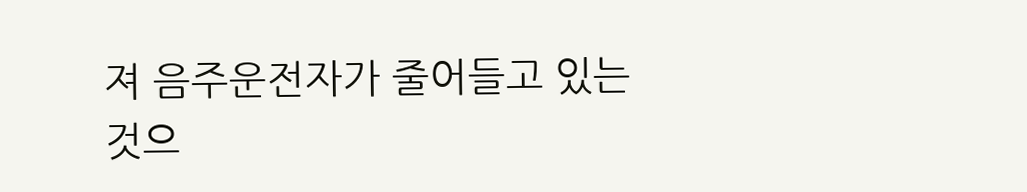져 음주운전자가 줄어들고 있는 것으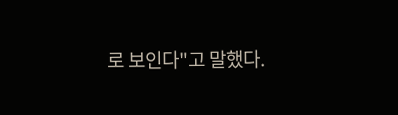로 보인다"고 말했다.